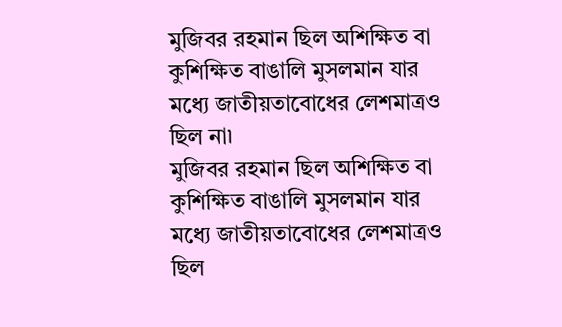মুজিবর রহমান ছিল অশিক্ষিত বা কুশিক্ষিত বাঙালি মুসলমান যার মধ্যে জাতীয়তাবোধের লেশমাত্রও ছিল না৷
মুজিবর রহমান ছিল অশিক্ষিত বা কুশিক্ষিত বাঙালি মুসলমান যার মধ্যে জাতীয়তাবোধের লেশমাত্রও ছিল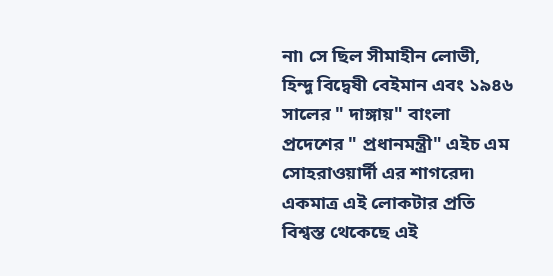না৷ সে ছিল সীমাহীন লোভী, হিন্দু বিদ্বেষী বেইমান এবং ১৯৪৬ সালের " দাঙ্গায়" বাংলা প্রদেশের " প্রধানমন্ত্রী" এইচ এম সোহরাওয়ার্দী এর শাগরেদ৷ একমাত্র এই লোকটার প্রতি বিশ্বস্ত থেকেছে এই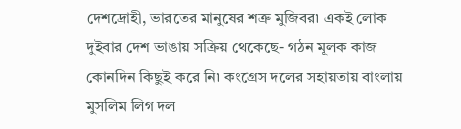দেশদ্রোহী, ভারতের মানুষের শত্রু মুজিবর৷ একই লোক দুইবার দেশ ভাঙায় সক্রিয় থেকেছে- গঠন মূলক কাজ কোনদিন কিছুই করে নি৷ কংগ্রেস দলের সহায়তায় বাংলায় মুসলিম লিগ দল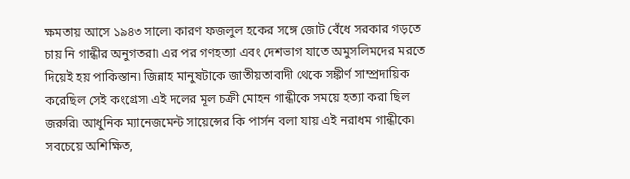ক্ষমতায় আসে ১৯৪৩ সালে৷ কারণ ফজলুল হকের সঙ্গে জোট বেঁধে সরকার গড়তে চায় নি গান্ধীর অনুগতরা৷ এর পর গণহত্যা এবং দেশভাগ যাতে অমুসলিমদের মরতে দিয়েই হয় পাকিস্তান৷ জিন্নাহ মানুষটাকে জাতীয়তাবাদী থেকে সঙ্কীর্ণ সাম্প্রদায়িক করেছিল সেই কংগ্রেস৷ এই দলের মূল চক্রী মোহন গান্ধীকে সময়ে হত্যা করা ছিল জরুরি৷ আধুনিক ম্যানেজমেন্ট সায়েন্সের কি পার্সন বলা যায় এই নরাধম গান্ধীকে৷ সবচেয়ে অশিক্ষিত,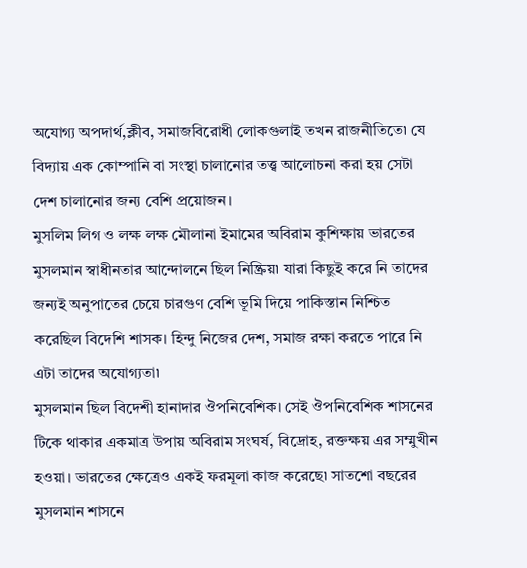অযোগ্য অপদার্থ,ক্লীব, সমাজবিরোধী লোকগুলাই তখন রাজনীতিতে৷ যে বিদ্যায় এক কোম্পানি বা সংস্থা চালানোর তত্ত্ব আলোচনা করা হয় সেটা দেশ চালানোর জন্য বেশি প্রয়োজন।
মুসলিম লিগ ও লক্ষ লক্ষ মৌলানা ইমামের অবিরাম কুশিক্ষায় ভারতের মুসলমান স্বাধীনতার আন্দোলনে ছিল নিষ্ক্রিয়৷ যারা কিছুই করে নি তাদের জন্যই অনুপাতের চেয়ে চারগুণ বেশি ভূমি দিয়ে পাকিস্তান নিশ্চিত করেছিল বিদেশি শাসক। হিন্দু নিজের দেশ, সমাজ রক্ষা করতে পারে নি এটা তাদের অযোগ্যতা৷
মুসলমান ছিল বিদেশী হানাদার ঔপনিবেশিক। সেই ঔপনিবেশিক শাসনের টিকে থাকার একমাত্র উপায় অবিরাম সংঘর্ষ, বিদ্রোহ, রক্তক্ষয় এর সম্মুখীন হওয়া। ভারতের ক্ষেত্রেও একই ফরমূলা কাজ করেছে৷ সাতশো বছরের মুসলমান শাসনে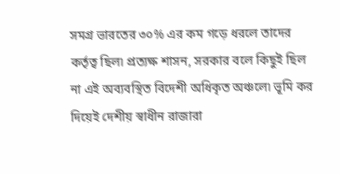সমগ্র ভারতের ৩০% এর কম গড়ে ধরলে তাদের কর্তৃত্ব ছিল৷ প্রত্যক্ষ শাসন, সরকার বলে কিছুই ছিল না এই অব্যবস্থিত বিদেশী অধিকৃত অঞ্চলে৷ ভূমি কর দিয়েই দেশীয় স্বাধীন রাজারা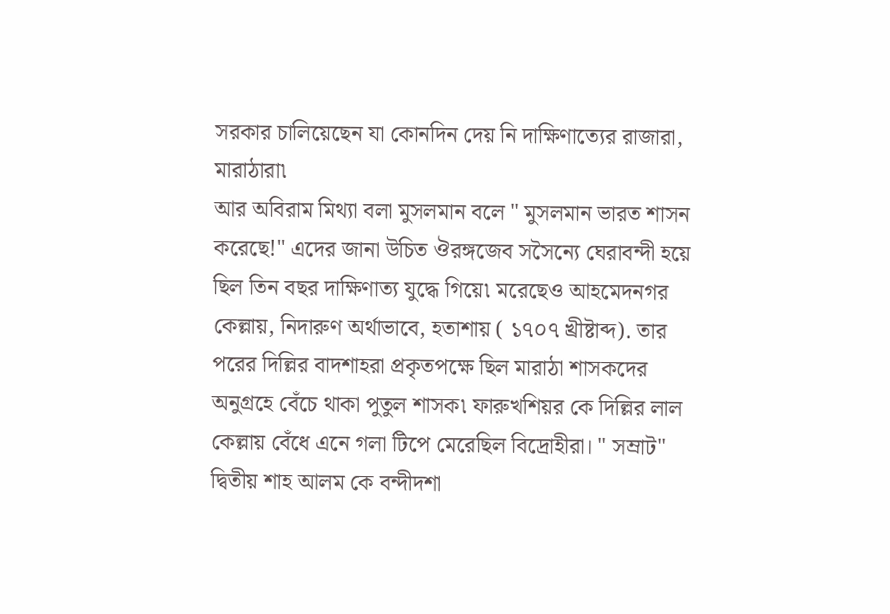সরকার চালিয়েছেন যা কোনদিন দেয় নি দাক্ষিণাত্যের রাজারা, মারাঠারা৷
আর অবিরাম মিথ্যা বলা মুসলমান বলে " মুসলমান ভারত শাসন করেছে!" এদের জানা উচিত ঔরঙ্গজেব সসৈন্যে ঘেরাবন্দী হয়ে ছিল তিন বছর দাক্ষিণাত্য যুদ্ধে গিয়ে৷ মরেছেও আহমেদনগর কেল্লায়, নিদারুণ অর্থাভাবে, হতাশায় ( ১৭০৭ খ্রীষ্টাব্দ). তার পরের দিল্লির বাদশাহরা প্রকৃতপক্ষে ছিল মারাঠা শাসকদের অনুগ্রহে বেঁচে থাকা পুতুল শাসক৷ ফারুখশিয়র কে দিল্লির লাল কেল্লায় বেঁধে এনে গলা টিপে মেরেছিল বিদ্রোহীরা। " সম্রাট" দ্বিতীয় শাহ আলম কে বন্দীদশা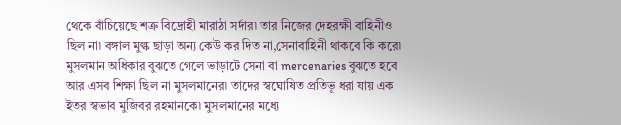থেকে বাঁচিয়েছে শত্রু বিদ্রোহী মারাঠা সর্দার৷ তার নিজের দেহরক্ষী বাহিনীও ছিল না৷ বঙ্গাল মুল্ক ছাড়া অন্য কেউ কর দিত না,সেনাবাহিনী থাকবে কি করে৷ মুসলমান অধিকার বুঝতে গেলে ভাড়াটে সেনা বা mercenaries বুঝতে হবে আর এসব শিক্ষা ছিল না মুসলমানের৷ তাদের স্বঘোষিত প্রতিভূ ধরা যায় এক ইতর স্বভাব মুজিবর রহমানকে৷ মুসলমানের মধ্যে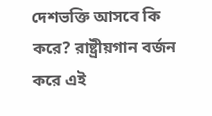দেশভক্তি আসবে কি করে? রাষ্ট্রীয়গান বর্জন করে এই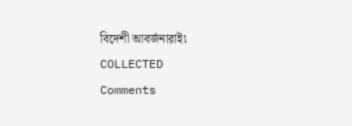বিদেশী আবর্জনারাই৷
COLLECTED
Comments